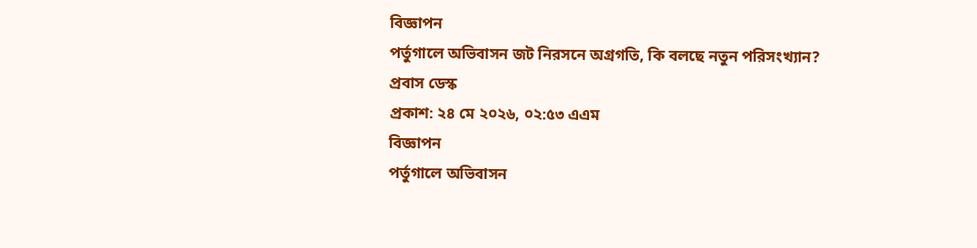বিজ্ঞাপন
পর্তুগালে অভিবাসন জট নিরসনে অগ্রগতি, কি বলছে নতুন পরিসংখ্যান?
প্রবাস ডেস্ক
প্রকাশ: ২৪ মে ২০২৬, ০২:৫৩ এএম
বিজ্ঞাপন
পর্তুগালে অভিবাসন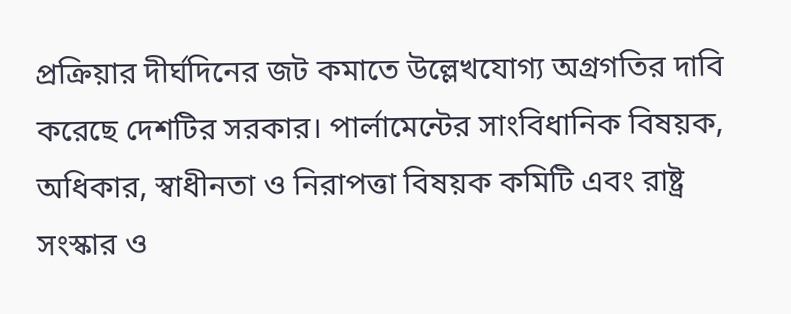প্রক্রিয়ার দীর্ঘদিনের জট কমাতে উল্লেখযোগ্য অগ্রগতির দাবি করেছে দেশটির সরকার। পার্লামেন্টের সাংবিধানিক বিষয়ক, অধিকার, স্বাধীনতা ও নিরাপত্তা বিষয়ক কমিটি এবং রাষ্ট্র সংস্কার ও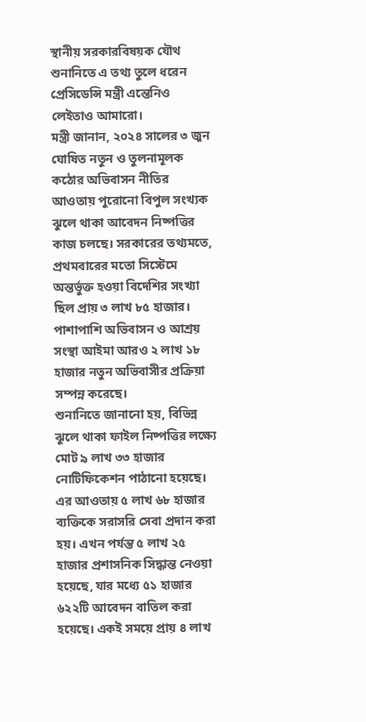স্থানীয় সরকারবিষয়ক যৌথ শুনানিতে এ তথ্য তুলে ধরেন প্রেসিডেন্সি মন্ত্রী এন্তেনিও লেইতাও আমারো।
মন্ত্রী জানান, ২০২৪ সালের ৩ জুন ঘোষিত নতুন ও তুলনামূলক কঠোর অভিবাসন নীতির আওতায় পুরোনো বিপুল সংখ্যক ঝুলে থাকা আবেদন নিষ্পত্তির কাজ চলছে। সরকারের তথ্যমতে, প্রথমবারের মতো সিস্টেমে অন্তর্ভুক্ত হওয়া বিদেশির সংখ্যা ছিল প্রায় ৩ লাখ ৮৫ হাজার। পাশাপাশি অভিবাসন ও আশ্রয় সংস্থা আইমা আরও ২ লাখ ১৮ হাজার নতুন অভিবাসীর প্রক্রিয়া সম্পন্ন করেছে।
শুনানিতে জানানো হয়, বিভিন্ন ঝুলে থাকা ফাইল নিষ্পত্তির লক্ষ্যে মোট ৯ লাখ ৩৩ হাজার নোটিফিকেশন পাঠানো হয়েছে। এর আওতায় ৫ লাখ ৬৮ হাজার ব্যক্তিকে সরাসরি সেবা প্রদান করা হয়। এখন পর্যন্ত ৫ লাখ ২৫ হাজার প্রশাসনিক সিদ্ধান্ত নেওয়া হয়েছে, যার মধ্যে ৫১ হাজার ৬২২টি আবেদন বাতিল করা হয়েছে। একই সময়ে প্রায় ৪ লাখ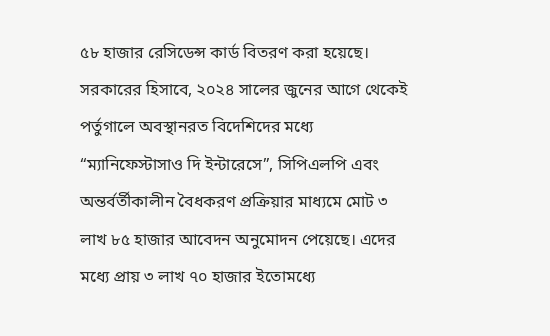৫৮ হাজার রেসিডেন্স কার্ড বিতরণ করা হয়েছে।
সরকারের হিসাবে, ২০২৪ সালের জুনের আগে থেকেই পর্তুগালে অবস্থানরত বিদেশিদের মধ্যে “ম্যানিফেস্টাসাও দি ইন্টারেসে”, সিপিএলপি এবং অন্তর্বর্তীকালীন বৈধকরণ প্রক্রিয়ার মাধ্যমে মোট ৩ লাখ ৮৫ হাজার আবেদন অনুমোদন পেয়েছে। এদের মধ্যে প্রায় ৩ লাখ ৭০ হাজার ইতোমধ্যে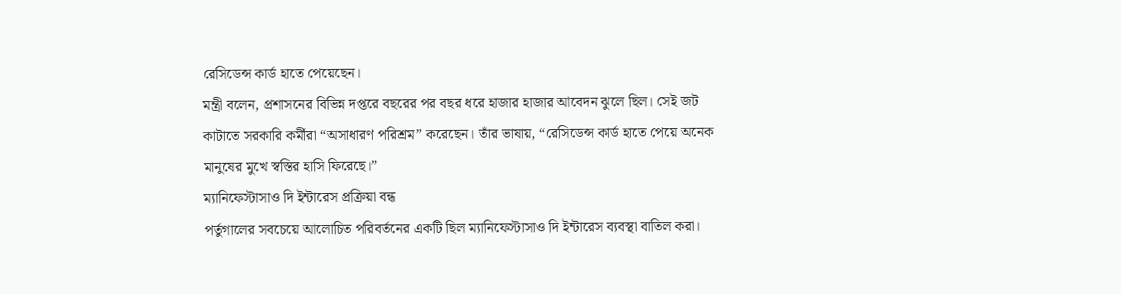রেসিডেন্স কার্ড হাতে পেয়েছেন।
মন্ত্রী বলেন, প্রশাসনের বিভিন্ন দপ্তরে বছরের পর বছর ধরে হাজার হাজার আবেদন ঝুলে ছিল। সেই জট কাটাতে সরকারি কর্মীরা “অসাধারণ পরিশ্রম” করেছেন। তাঁর ভাষায়, “রেসিডেন্স কার্ড হাতে পেয়ে অনেক মানুষের মুখে স্বস্তির হাসি ফিরেছে।”
ম্যানিফেস্টাসাও দি ইন্টারেস প্রক্রিয়া বন্ধ
পর্তুগালের সবচেয়ে আলোচিত পরিবর্তনের একটি ছিল ম্যানিফেস্টাসাও দি ইন্টারেস ব্যবস্থা বাতিল করা।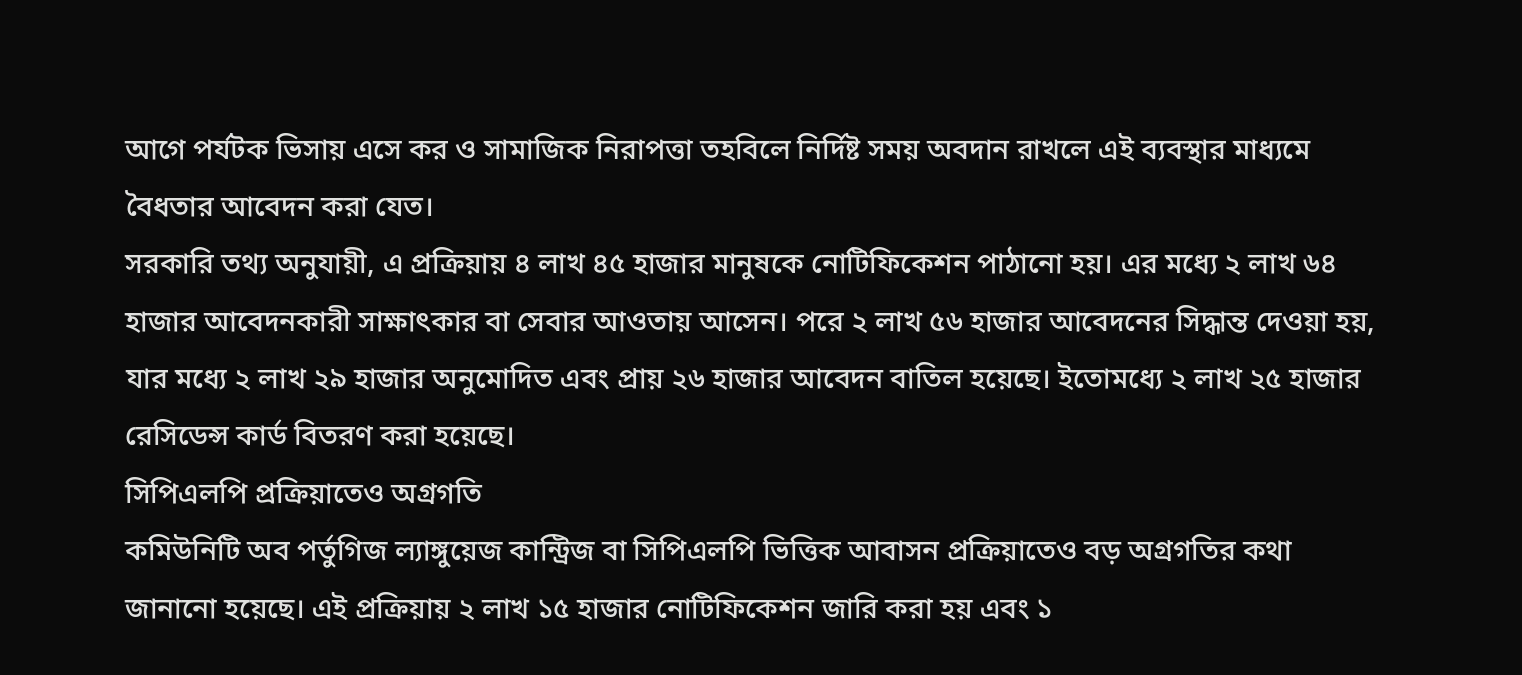আগে পর্যটক ভিসায় এসে কর ও সামাজিক নিরাপত্তা তহবিলে নির্দিষ্ট সময় অবদান রাখলে এই ব্যবস্থার মাধ্যমে বৈধতার আবেদন করা যেত।
সরকারি তথ্য অনুযায়ী, এ প্রক্রিয়ায় ৪ লাখ ৪৫ হাজার মানুষকে নোটিফিকেশন পাঠানো হয়। এর মধ্যে ২ লাখ ৬৪ হাজার আবেদনকারী সাক্ষাৎকার বা সেবার আওতায় আসেন। পরে ২ লাখ ৫৬ হাজার আবেদনের সিদ্ধান্ত দেওয়া হয়, যার মধ্যে ২ লাখ ২৯ হাজার অনুমোদিত এবং প্রায় ২৬ হাজার আবেদন বাতিল হয়েছে। ইতোমধ্যে ২ লাখ ২৫ হাজার রেসিডেন্স কার্ড বিতরণ করা হয়েছে।
সিপিএলপি প্রক্রিয়াতেও অগ্রগতি
কমিউনিটি অব পর্তুগিজ ল্যাঙ্গুয়েজ কান্ট্রিজ বা সিপিএলপি ভিত্তিক আবাসন প্রক্রিয়াতেও বড় অগ্রগতির কথা জানানো হয়েছে। এই প্রক্রিয়ায় ২ লাখ ১৫ হাজার নোটিফিকেশন জারি করা হয় এবং ১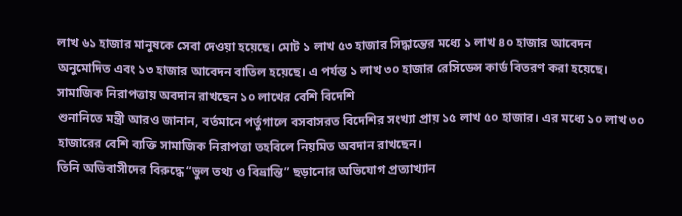লাখ ৬১ হাজার মানুষকে সেবা দেওয়া হয়েছে। মোট ১ লাখ ৫৩ হাজার সিদ্ধান্তের মধ্যে ১ লাখ ৪০ হাজার আবেদন অনুমোদিত এবং ১৩ হাজার আবেদন বাতিল হয়েছে। এ পর্যন্ত ১ লাখ ৩০ হাজার রেসিডেন্স কার্ড বিতরণ করা হয়েছে।
সামাজিক নিরাপত্তায় অবদান রাখছেন ১০ লাখের বেশি বিদেশি
শুনানিতে মন্ত্রী আরও জানান, বর্তমানে পর্তুগালে বসবাসরত বিদেশির সংখ্যা প্রায় ১৫ লাখ ৫০ হাজার। এর মধ্যে ১০ লাখ ৩০ হাজারের বেশি ব্যক্তি সামাজিক নিরাপত্তা তহবিলে নিয়মিত অবদান রাখছেন।
তিনি অভিবাসীদের বিরুদ্ধে “ভুল তথ্য ও বিভ্রান্তি” ছড়ানোর অভিযোগ প্রত্যাখ্যান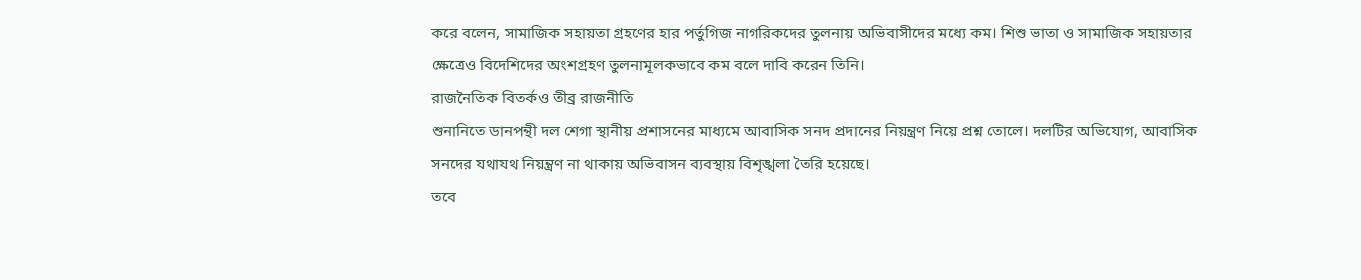করে বলেন, সামাজিক সহায়তা গ্রহণের হার পর্তুগিজ নাগরিকদের তুলনায় অভিবাসীদের মধ্যে কম। শিশু ভাতা ও সামাজিক সহায়তার ক্ষেত্রেও বিদেশিদের অংশগ্রহণ তুলনামূলকভাবে কম বলে দাবি করেন তিনি।
রাজনৈতিক বিতর্কও তীব্র রাজনীতি
শুনানিতে ডানপন্থী দল শেগা স্থানীয় প্রশাসনের মাধ্যমে আবাসিক সনদ প্রদানের নিয়ন্ত্রণ নিয়ে প্রশ্ন তোলে। দলটির অভিযোগ, আবাসিক সনদের যথাযথ নিয়ন্ত্রণ না থাকায় অভিবাসন ব্যবস্থায় বিশৃঙ্খলা তৈরি হয়েছে।
তবে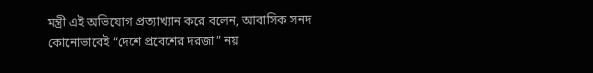মন্ত্রী এই অভিযোগ প্রত্যাখ্যান করে বলেন, আবাসিক সনদ কোনোভাবেই “দেশে প্রবেশের দরজা” নয়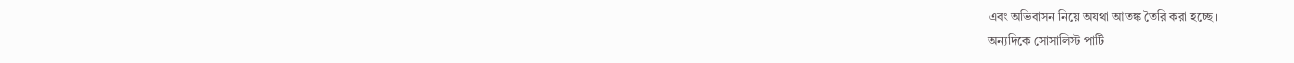এবং অভিবাসন নিয়ে অযথা আতঙ্ক তৈরি করা হচ্ছে।
অন্যদিকে সোসালিস্ট পার্টি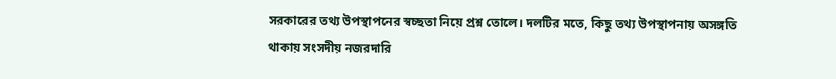সরকারের তথ্য উপস্থাপনের স্বচ্ছতা নিয়ে প্রশ্ন তোলে। দলটির মতে, কিছু তথ্য উপস্থাপনায় অসঙ্গতি থাকায় সংসদীয় নজরদারি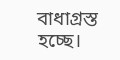বাধাগ্রস্ত হচ্ছে।